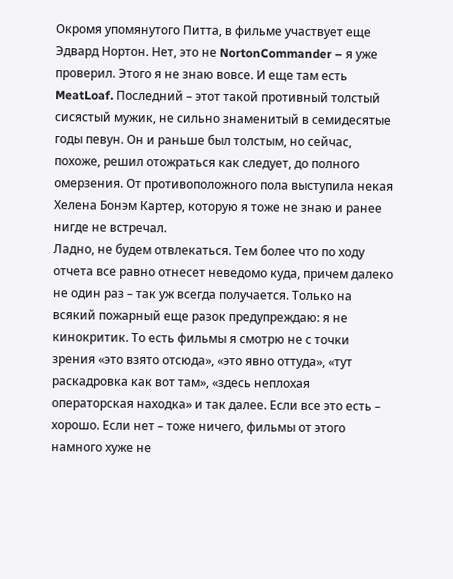Окромя упомянутого Питта, в фильме участвует еще Эдвард Нортон. Нет, это не NortonCommander – я уже проверил. Этого я не знаю вовсе. И еще там есть MeatLoaf. Последний – этот такой противный толстый сисястый мужик, не сильно знаменитый в семидесятые годы певун. Он и раньше был толстым, но сейчас, похоже, решил отожраться как следует, до полного омерзения. От противоположного пола выступила некая Хелена Бонэм Картер, которую я тоже не знаю и ранее нигде не встречал.
Ладно, не будем отвлекаться. Тем более что по ходу отчета все равно отнесет неведомо куда, причем далеко не один раз – так уж всегда получается. Только на всякий пожарный еще разок предупреждаю: я не кинокритик. То есть фильмы я смотрю не с точки зрения «это взято отсюда», «это явно оттуда», «тут раскадровка как вот там», «здесь неплохая операторская находка» и так далее. Если все это есть – хорошо. Если нет – тоже ничего, фильмы от этого намного хуже не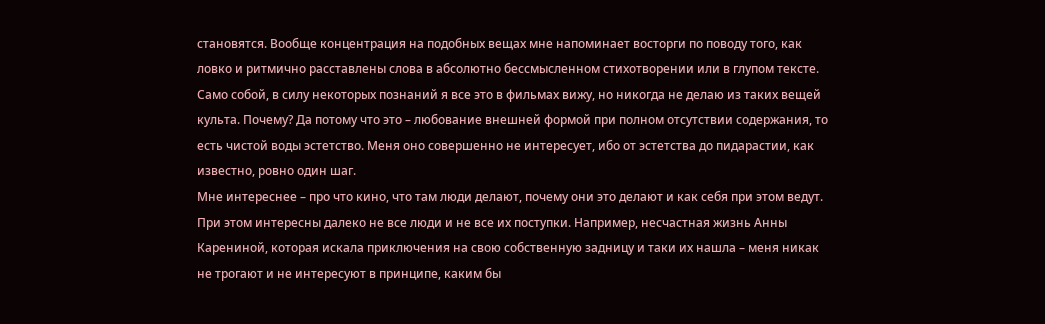становятся. Вообще концентрация на подобных вещах мне напоминает восторги по поводу того, как ловко и ритмично расставлены слова в абсолютно бессмысленном стихотворении или в глупом тексте. Само собой, в силу некоторых познаний я все это в фильмах вижу, но никогда не делаю из таких вещей культа. Почему? Да потому что это – любование внешней формой при полном отсутствии содержания, то есть чистой воды эстетство. Меня оно совершенно не интересует, ибо от эстетства до пидарастии, как известно, ровно один шаг.
Мне интереснее – про что кино, что там люди делают, почему они это делают и как себя при этом ведут. При этом интересны далеко не все люди и не все их поступки. Например, несчастная жизнь Анны Карениной, которая искала приключения на свою собственную задницу и таки их нашла – меня никак не трогают и не интересуют в принципе, каким бы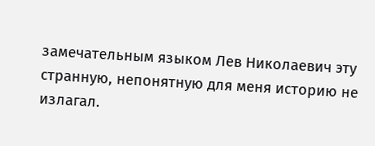замечательным языком Лев Николаевич эту странную, непонятную для меня историю не излагал.